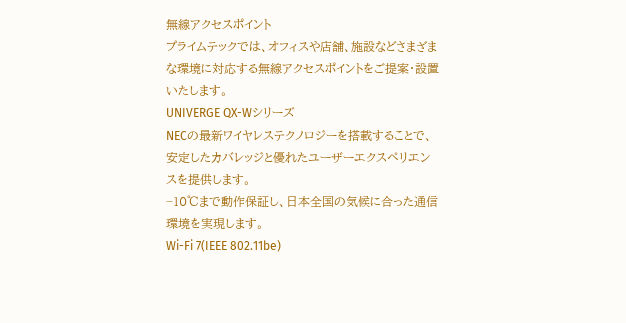無線アクセスポイント
プライムテックでは、オフィスや店舗、施設などさまざまな環境に対応する無線アクセスポイントをご提案・設置いたします。
UNIVERGE QX-Wシリーズ
NECの最新ワイヤレステクノロジーを搭載することで、安定したカバレッジと優れたユーザーエクスペリエンスを提供します。
−10℃まで動作保証し、日本全国の気候に合った通信環境を実現します。
Wi-Fi 7(IEEE 802.11be)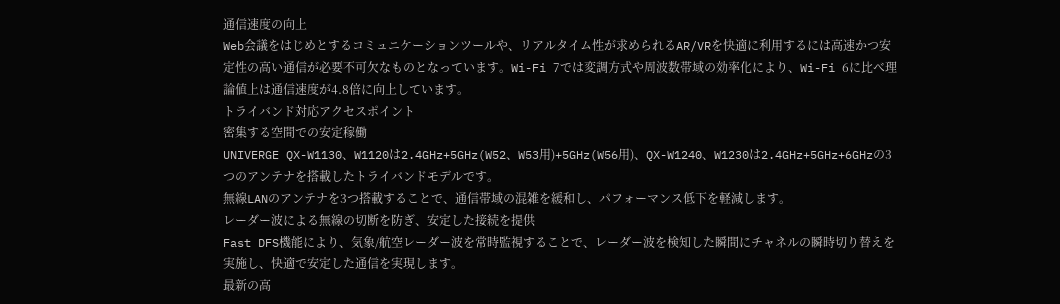通信速度の向上
Web会議をはじめとするコミュニケーションツールや、リアルタイム性が求められるAR/VRを快適に利用するには高速かつ安定性の高い通信が必要不可欠なものとなっています。Wi-Fi 7では変調方式や周波数帯域の効率化により、Wi-Fi 6に比べ理論値上は通信速度が4.8倍に向上しています。
トライバンド対応アクセスポイント
密集する空間での安定稼働
UNIVERGE QX-W1130、W1120は2.4GHz+5GHz(W52、W53用)+5GHz(W56用)、QX-W1240、W1230は2.4GHz+5GHz+6GHzの3つのアンテナを搭載したトライバンドモデルです。
無線LANのアンテナを3つ搭載することで、通信帯域の混雑を緩和し、パフォーマンス低下を軽減します。
レーダー波による無線の切断を防ぎ、安定した接続を提供
Fast DFS機能により、気象/航空レーダー波を常時監視することで、レーダー波を検知した瞬間にチャネルの瞬時切り替えを実施し、快適で安定した通信を実現します。
最新の高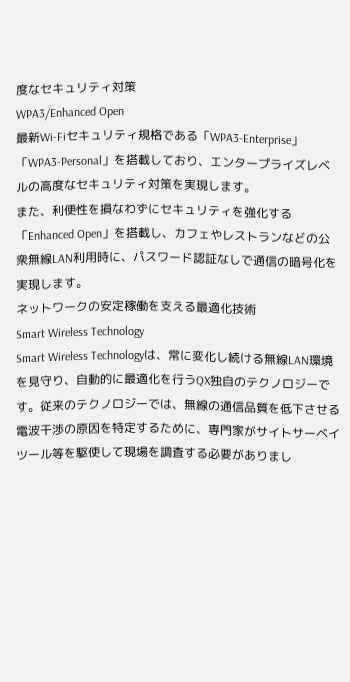度なセキュリティ対策
WPA3/Enhanced Open
最新Wi-Fiセキュリティ規格である「WPA3-Enterprise」「WPA3-Personal」を搭載しており、エンタープライズレベルの高度なセキュリティ対策を実現します。
また、利便性を損なわずにセキュリティを強化する「Enhanced Open」を搭載し、カフェやレストランなどの公衆無線LAN利用時に、パスワード認証なしで通信の暗号化を実現します。
ネットワークの安定稼働を支える最適化技術
Smart Wireless Technology
Smart Wireless Technologyは、常に変化し続ける無線LAN環境を見守り、自動的に最適化を行うQX独自のテクノロジーです。従来のテクノロジーでは、無線の通信品質を低下させる電波干渉の原因を特定するために、専門家がサイトサーベイツール等を駆使して現場を調査する必要がありまし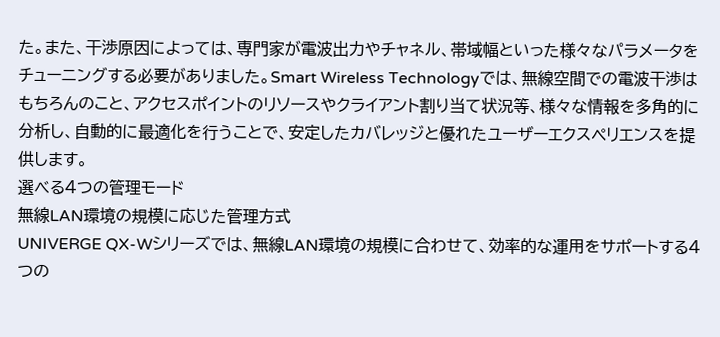た。また、干渉原因によっては、専門家が電波出力やチャネル、帯域幅といった様々なパラメータをチューニングする必要がありました。Smart Wireless Technologyでは、無線空間での電波干渉はもちろんのこと、アクセスポイントのリソースやクライアント割り当て状況等、様々な情報を多角的に分析し、自動的に最適化を行うことで、安定したカバレッジと優れたユーザーエクスペリエンスを提供します。
選べる4つの管理モード
無線LAN環境の規模に応じた管理方式
UNIVERGE QX-Wシリーズでは、無線LAN環境の規模に合わせて、効率的な運用をサポートする4つの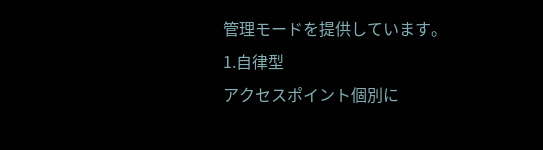管理モードを提供しています。
1.自律型
アクセスポイント個別に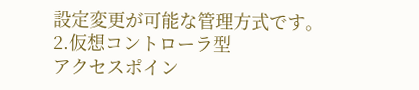設定変更が可能な管理方式です。
2.仮想コントローラ型
アクセスポイン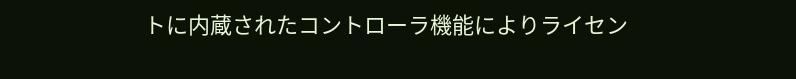トに内蔵されたコントローラ機能によりライセン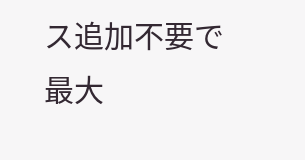ス追加不要で最大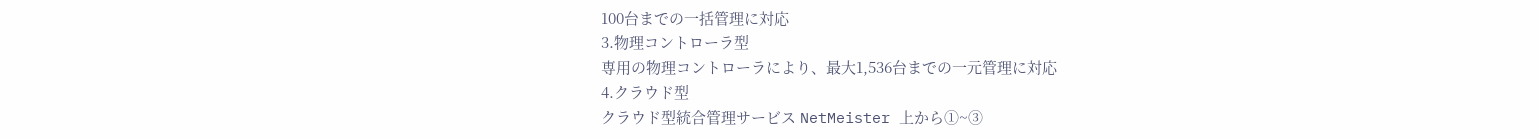100台までの一括管理に対応
3.物理コントローラ型
専用の物理コントローラにより、最大1,536台までの一元管理に対応
4.クラウド型
クラウド型統合管理サービス NetMeister 上から①~③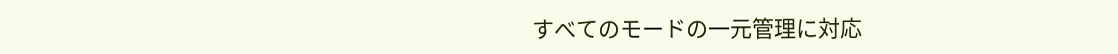すべてのモードの一元管理に対応